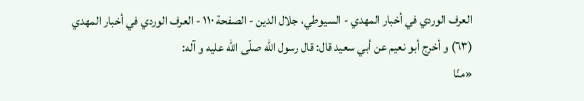العرف الوردي في أخبار المهدي - السيوطي، جلال الدين - الصفحة ١١٠ - العرف الوردي في أخبار المهدي
(٦٣) و أخرج أبو نعيم عن أبي سعيد قال: قال رسول اللّه صلّى اللّه عليه و آله:
«منّا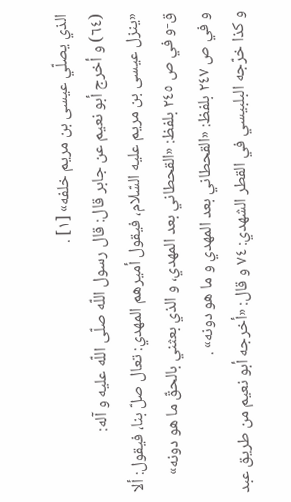الذي يصلّي عيسى بن مريم خلفه» [١] .
(٦٤) و أخرج أبو نعيم عن جابر قال: قال رسول اللّه صلّى اللّه عليه و آله:
«ينزل عيسى بن مريم عليه السّلام، فيقول أميرهم المهدي: تعال صلّ بنا، فيقول: ألا
ق-و في ص ٢٤٥ بلفظ: «القحطاني بعد المهدي، و الذي بعثني بالحقّ ما هو دونه»
و في ص ٢٤٧ بلفظ: «القحطاني بعد المهدي و ما هو دونه» .
و كذا خرّجه البلبيسي في القطر الشهدي: ٧٤ و قال: «أخرجه أبو نعيم من طريق عبد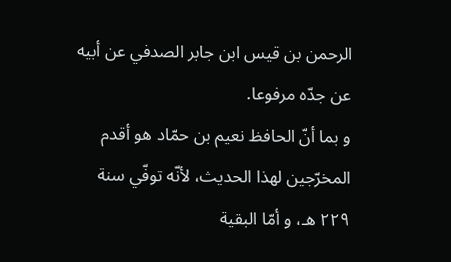الرحمن بن قيس ابن جابر الصدفي عن أبيه عن جدّه مرفوعا.
و بما أنّ الحافظ نعيم بن حمّاد هو أقدم المخرّجين لهذا الحديث، لأنّه توفّي سنة ٢٢٩ هـ، و أمّا البقية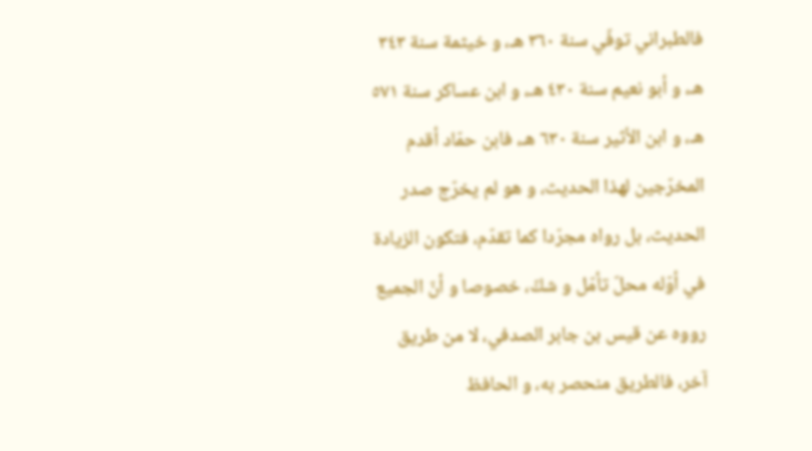فالطبراني توفّي سنة ٣٦٠ هـ، و خيثمة سنة ٣٤٣ هـ، و أبو نعيم سنة ٤٣٠ هـ، و ابن عساكر سنة ٥٧١ هـ، و ابن الأثير سنة ٦٣٠ هـ، فابن حمّاد أقدم المخرّجين لهذا الحديث، و هو لم يخرّج صدر الحديث، بل رواه مجرّدا كما تقدّم، فتكون الزيادة في أوّله محلّ تأمّل و شكّ، خصوصا و أنّ الجميع رووه عن قيس بن جابر الصدفي، لا من طريق آخر، فالطريق منحصر به، و الحافظ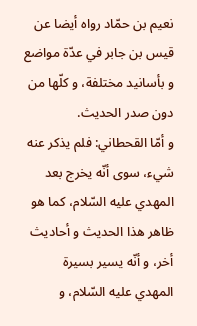نعيم بن حمّاد رواه أيضا عن قيس بن جابر في عدّة مواضع و بأسانيد مختلفة، و كلّها من دون صدر الحديث.
و أمّا القحطاني: فلم يذكر عنه شيء، سوى أنّه يخرج بعد المهدي عليه السّلام، كما هو ظاهر هذا الحديث و أحاديث أخر، و أنّه يسير بسيرة المهدي عليه السّلام، و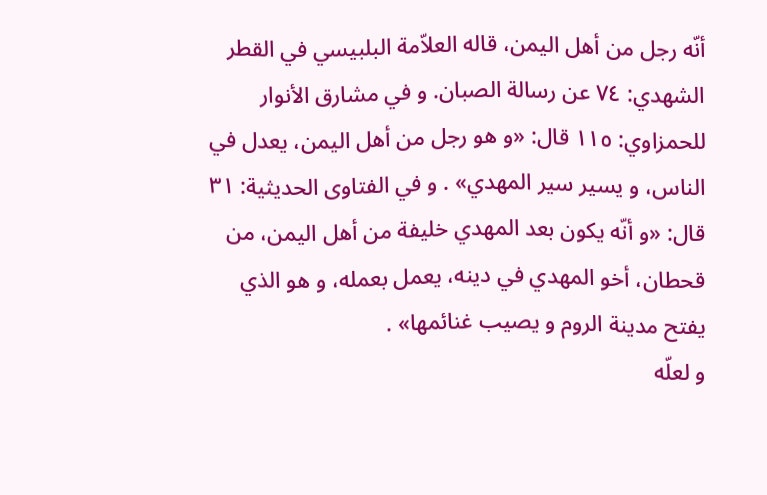أنّه رجل من أهل اليمن، قاله العلاّمة البلبيسي في القطر الشهدي: ٧٤ عن رسالة الصبان. و في مشارق الأنوار للحمزاوي: ١١٥ قال: «و هو رجل من أهل اليمن، يعدل في الناس، و يسير سير المهدي» . و في الفتاوى الحديثية: ٣١ قال: «و أنّه يكون بعد المهدي خليفة من أهل اليمن، من قحطان، أخو المهدي في دينه، يعمل بعمله، و هو الذي يفتح مدينة الروم و يصيب غنائمها» .
و لعلّه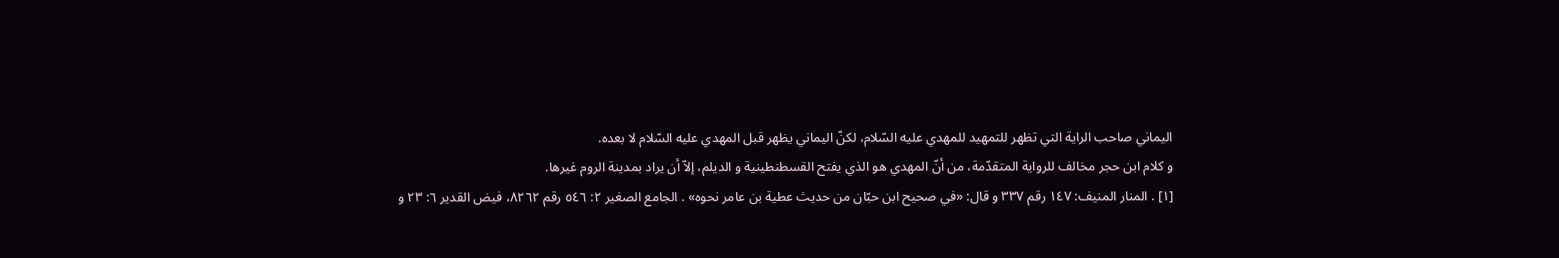اليماني صاحب الراية التي تظهر للتمهيد للمهدي عليه السّلام، لكنّ اليماني يظهر قبل المهدي عليه السّلام لا بعده.
و كلام ابن حجر مخالف للرواية المتقدّمة، من أنّ المهدي هو الذي يفتح القسطنطينية و الديلم، إلاّ أن يراد بمدينة الروم غيرها.
[١] . المنار المنيف: ١٤٧ رقم ٣٣٧ و قال: «في صحيح ابن حبّان من حديث عطية بن عامر نحوه» . الجامع الصغير ٢: ٥٤٦ رقم ٨٢٦٢، فيض القدير ٦: ٢٣ و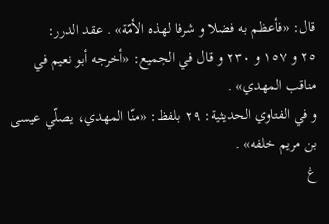قال: «فأعظم به فضلا و شرفا لهذه الأمّة» . عقد الدرر:
٢٥ و ١٥٧ و ٢٣٠ و قال في الجميع: «أخرجه أبو نعيم في مناقب المهدي» .
و في الفتاوي الحديثية: ٢٩ بلفظ: «منّا المهدي، يصلّي عيسى بن مريم خلفه» .
غ